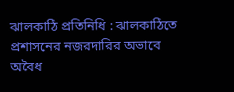ঝালকাঠি প্রতিনিধি : ঝালকাঠিতে প্রশাসনের নজরদারির অভাবে অবৈধ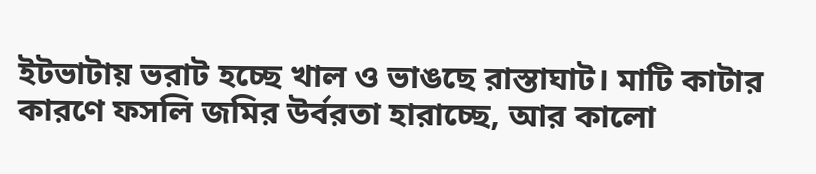ইটভাটায় ভরাট হচ্ছে খাল ও ভাঙছে রাস্তাঘাট। মাটি কাটার কারণে ফসলি জমির উর্বরতা হারাচ্ছে, আর কালো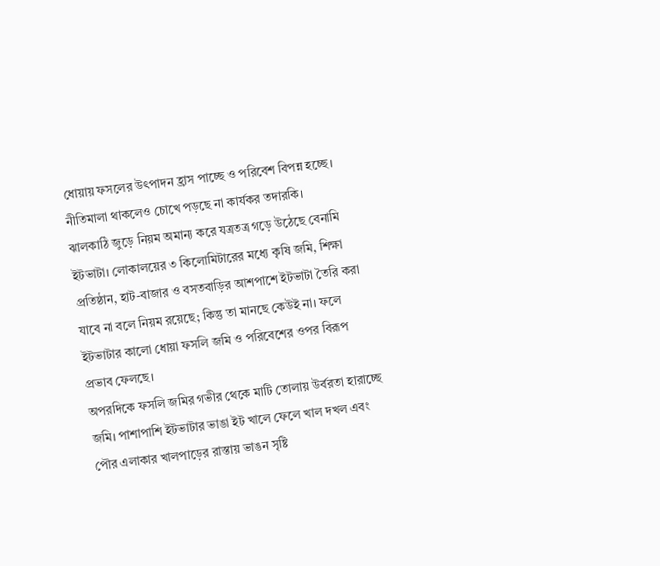ধোয়ায় ফসলের উৎপাদন হ্রাস পাচ্ছে ও পরিবেশ বিপন্ন হচ্ছে। নীতিমালা থাকলেও চোখে পড়ছে না কার্যকর তদারকি।
ঝালকাঠি জুড়ে নিয়ম অমান্য করে যত্রতত্র গড়ে উঠেছে বেনামি ইটভাটা। লোকালয়ের ৩ কিলোমিটারের মধ্যে কৃষি জমি, শিক্ষা প্রতিষ্ঠান, হাট-বাজার ও বসতবাড়ির আশপাশে ইটভাটা তৈরি করা যাবে না বলে নিয়ম রয়েছে; কিন্তু তা মানছে কেউই না। ফলে ইটভাটার কালো ধোয়া ফসলি জমি ও পরিবেশের ওপর বিরূপ প্রভাব ফেলছে।
অপরদিকে ফসলি জমির গভীর থেকে মাটি তোলায় উর্বরতা হারাচ্ছে জমি। পাশাপাশি ইটভাটার ভাঙা ইট খালে ফেলে খাল দখল এবং পৌর এলাকার খালপাড়ের রাস্তায় ভাঙন সৃষ্টি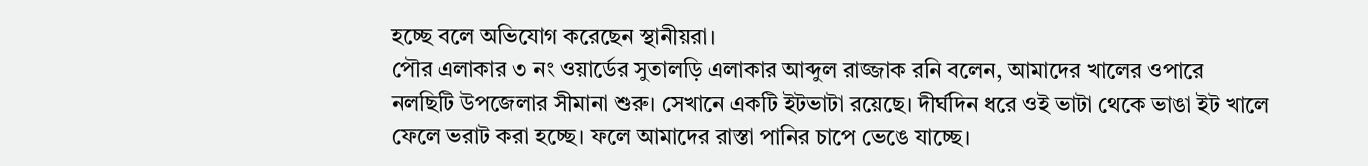হচ্ছে বলে অভিযোগ করেছেন স্থানীয়রা।
পৌর এলাকার ৩ নং ওয়ার্ডের সুতালড়ি এলাকার আব্দুল রাজ্জাক রনি বলেন, আমাদের খালের ওপারে নলছিটি উপজেলার সীমানা শুরু। সেখানে একটি ইটভাটা রয়েছে। দীর্ঘদিন ধরে ওই ভাটা থেকে ভাঙা ইট খালে ফেলে ভরাট করা হচ্ছে। ফলে আমাদের রাস্তা পানির চাপে ভেঙে যাচ্ছে।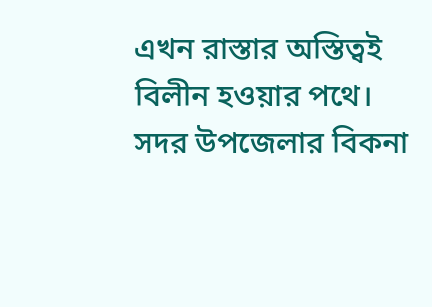এখন রাস্তার অস্তিত্বই বিলীন হওয়ার পথে।
সদর উপজেলার বিকনা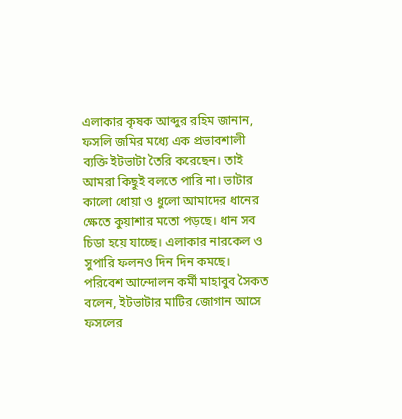এলাকার কৃষক আব্দুর রহিম জানান, ফসলি জমির মধ্যে এক প্রভাবশালী ব্যক্তি ইটভাটা তৈরি করেছেন। তাই আমরা কিছুই বলতে পারি না। ভাটার কালো ধোয়া ও ধুলো আমাদের ধানের ক্ষেতে কুয়াশার মতো পড়ছে। ধান সব চিডা হয়ে যাচ্ছে। এলাকার নারকেল ও সুপারি ফলনও দিন দিন কমছে।
পরিবেশ আন্দোলন কর্মী মাহাবুব সৈকত বলেন, ইটভাটার মাটির জোগান আসে ফসলের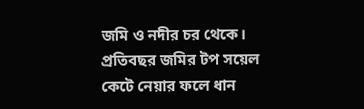জমি ও নদীর চর থেকে। প্রতিবছর জমির টপ সয়েল কেটে নেয়ার ফলে ধান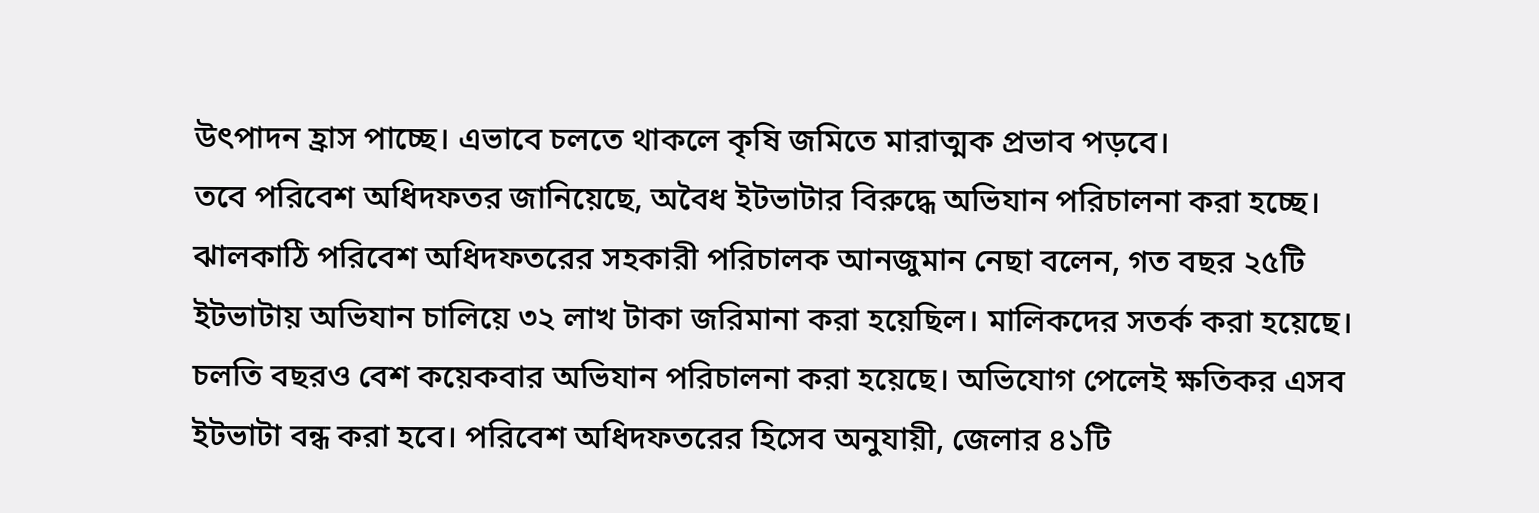উৎপাদন হ্রাস পাচ্ছে। এভাবে চলতে থাকলে কৃষি জমিতে মারাত্মক প্রভাব পড়বে।
তবে পরিবেশ অধিদফতর জানিয়েছে, অবৈধ ইটভাটার বিরুদ্ধে অভিযান পরিচালনা করা হচ্ছে। ঝালকাঠি পরিবেশ অধিদফতরের সহকারী পরিচালক আনজুমান নেছা বলেন, গত বছর ২৫টি ইটভাটায় অভিযান চালিয়ে ৩২ লাখ টাকা জরিমানা করা হয়েছিল। মালিকদের সতর্ক করা হয়েছে। চলতি বছরও বেশ কয়েকবার অভিযান পরিচালনা করা হয়েছে। অভিযোগ পেলেই ক্ষতিকর এসব ইটভাটা বন্ধ করা হবে। পরিবেশ অধিদফতরের হিসেব অনুযায়ী, জেলার ৪১টি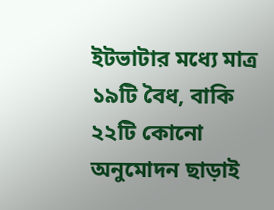ইটভাটার মধ্যে মাত্র ১৯টি বৈধ, বাকি ২২টি কোনো অনুমোদন ছাড়াই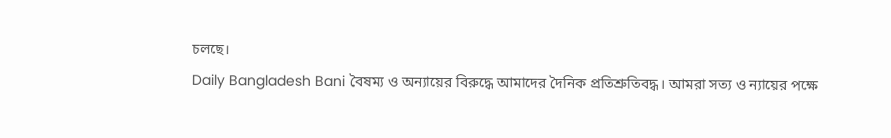চলছে।
Daily Bangladesh Bani বৈষম্য ও অন্যায়ের বিরুদ্ধে আমাদের দৈনিক প্রতিশ্রুতিবদ্ধ। আমরা সত্য ও ন্যায়ের পক্ষে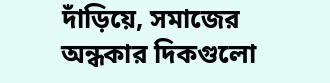দাঁড়িয়ে, সমাজের অন্ধকার দিকগুলো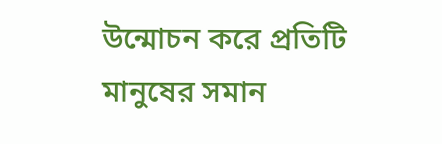উন্মোচন করে প্রতিটি মানুষের সমান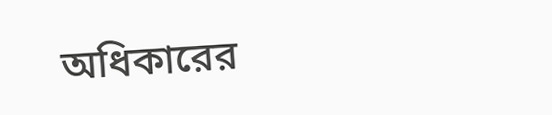অধিকারের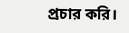প্রচার করি।